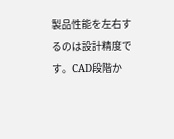製品性能を左右するのは設計精度です。CAD段階か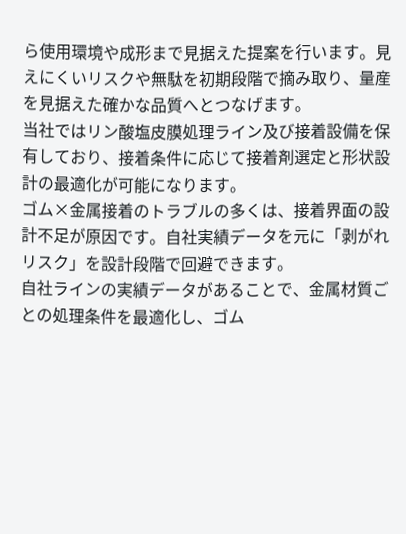ら使⽤環境や成形まで⾒据えた提案を⾏います。⾒えにくいリスクや無駄を初期段階で摘み取り、量産を⾒据えた確かな品質へとつなげます。
当社ではリン酸塩⽪膜処理ライン及び接着設備を保有しており、接着条件に応じて接着剤選定と形状設計の最適化が可能になります。
ゴム×⾦属接着のトラブルの多くは、接着界⾯の設計不⾜が原因です。⾃社実績データを元に「剥がれリスク」を設計段階で回避できます。
⾃社ラインの実績データがあることで、⾦属材質ごとの処理条件を最適化し、ゴム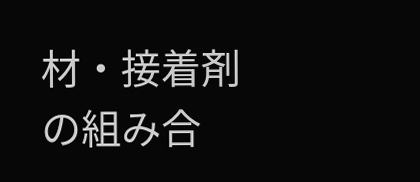材・接着剤の組み合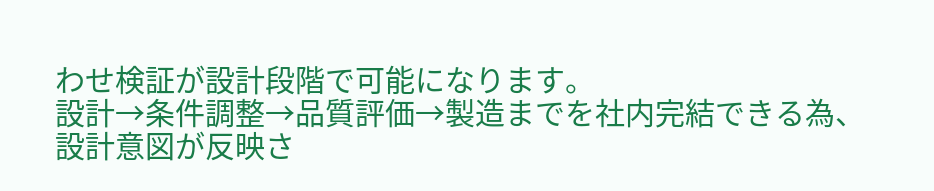わせ検証が設計段階で可能になります。
設計→条件調整→品質評価→製造までを社内完結できる為、設計意図が反映さ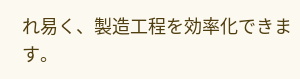れ易く、製造⼯程を効率化できます。